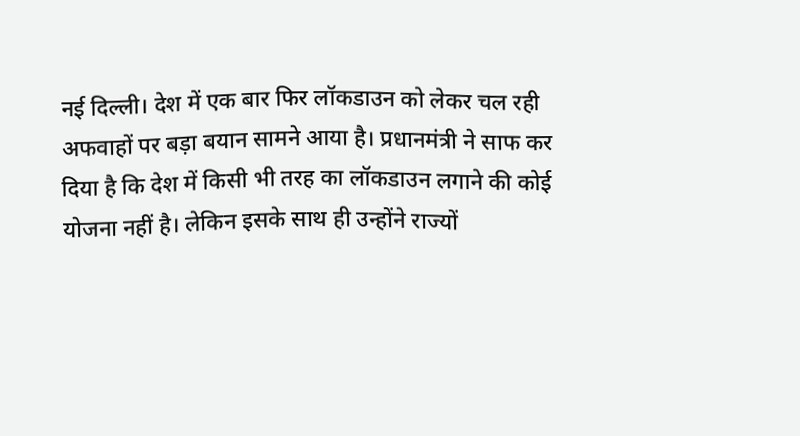नई दिल्ली। देश में एक बार फिर लॉकडाउन को लेकर चल रही अफवाहों पर बड़ा बयान सामने आया है। प्रधानमंत्री ने साफ कर दिया है कि देश में किसी भी तरह का लॉकडाउन लगाने की कोई योजना नहीं है। लेकिन इसके साथ ही उन्होंने राज्यों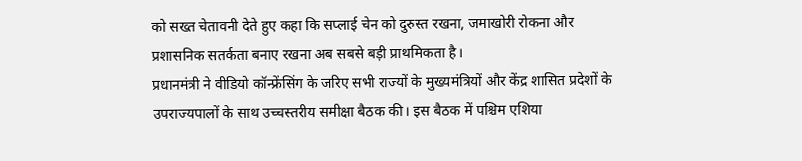को सख्त चेतावनी देते हुए कहा कि सप्लाई चेन को दुरुस्त रखना, जमाखोरी रोकना और प्रशासनिक सतर्कता बनाए रखना अब सबसे बड़ी प्राथमिकता है।
प्रधानमंत्री ने वीडियो कॉन्फ्रेंसिंग के जरिए सभी राज्यों के मुख्यमंत्रियों और केंद्र शासित प्रदेशों के उपराज्यपालों के साथ उच्चस्तरीय समीक्षा बैठक की। इस बैठक में पश्चिम एशिया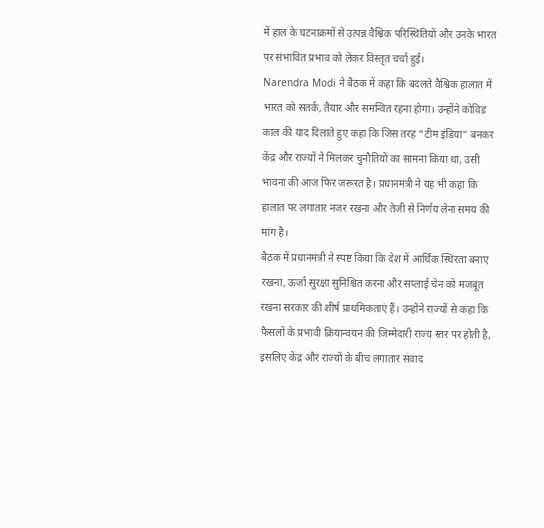में हाल के घटनाक्रमों से उत्पन्न वैश्विक परिस्थितियों और उनके भारत पर संभावित प्रभाव को लेकर विस्तृत चर्चा हुई।
Narendra Modi ने बैठक में कहा कि बदलते वैश्विक हालात में भारत को सतर्क, तैयार और समन्वित रहना होगा। उन्होंने कोविड काल की याद दिलाते हुए कहा कि जिस तरह “टीम इंडिया” बनकर केंद्र और राज्यों ने मिलकर चुनौतियों का सामना किया था, उसी भावना की आज फिर जरूरत है। प्रधानमंत्री ने यह भी कहा कि हालात पर लगातार नजर रखना और तेजी से निर्णय लेना समय की मांग है।
बैठक में प्रधानमंत्री ने स्पष्ट किया कि देश में आर्थिक स्थिरता बनाए रखना, ऊर्जा सुरक्षा सुनिश्चित करना और सप्लाई चेन को मजबूत रखना सरकार की शीर्ष प्राथमिकताएं हैं। उन्होंने राज्यों से कहा कि फैसलों के प्रभावी क्रियान्वयन की जिम्मेदारी राज्य स्तर पर होती है, इसलिए केंद्र और राज्यों के बीच लगातार संवाद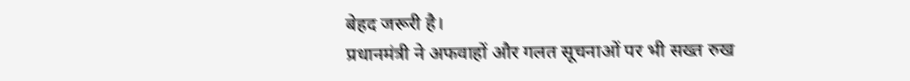बेहद जरूरी है।
प्रधानमंत्री ने अफवाहों और गलत सूचनाओं पर भी सख्त रुख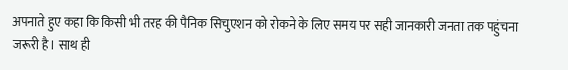अपनाते हुए कहा कि किसी भी तरह की पैनिक सिचुएशन को रोकने के लिए समय पर सही जानकारी जनता तक पहुंचना जरूरी है। साथ ही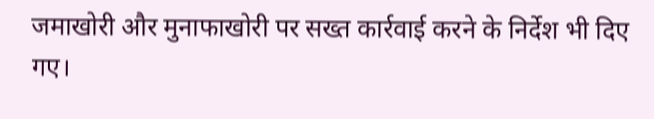जमाखोरी और मुनाफाखोरी पर सख्त कार्रवाई करने के निर्देश भी दिए गए।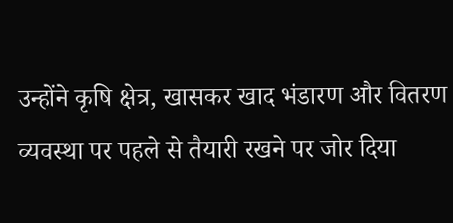उन्होंने कृषि क्षेत्र, खासकर खाद भंडारण और वितरण व्यवस्था पर पहले से तैयारी रखने पर जोर दिया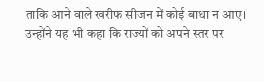ताकि आने वाले खरीफ सीजन में कोई बाधा न आए।
उन्होंने यह भी कहा कि राज्यों को अपने स्तर पर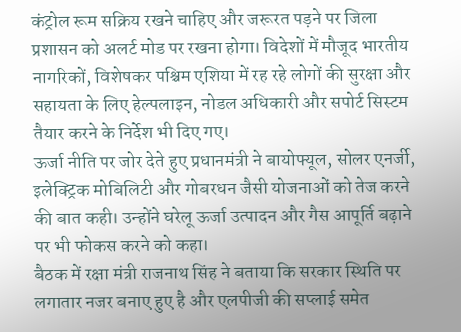कंट्रोल रूम सक्रिय रखने चाहिए और जरूरत पड़ने पर जिला प्रशासन को अलर्ट मोड पर रखना होगा। विदेशों में मौजूद भारतीय नागरिकों, विशेषकर पश्चिम एशिया में रह रहे लोगों की सुरक्षा और सहायता के लिए हेल्पलाइन, नोडल अधिकारी और सपोर्ट सिस्टम तैयार करने के निर्देश भी दिए गए।
ऊर्जा नीति पर जोर देते हुए प्रधानमंत्री ने बायोफ्यूल, सोलर एनर्जी, इलेक्ट्रिक मोबिलिटी और गोबरधन जैसी योजनाओं को तेज करने की बात कही। उन्होंने घरेलू ऊर्जा उत्पादन और गैस आपूर्ति बढ़ाने पर भी फोकस करने को कहा।
बैठक में रक्षा मंत्री राजनाथ सिंह ने बताया कि सरकार स्थिति पर लगातार नजर बनाए हुए है और एलपीजी की सप्लाई समेत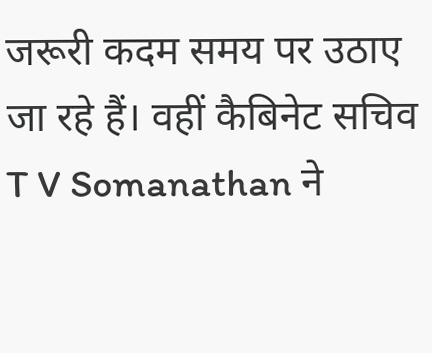जरूरी कदम समय पर उठाए जा रहे हैं। वहीं कैबिनेट सचिव T V Somanathan ने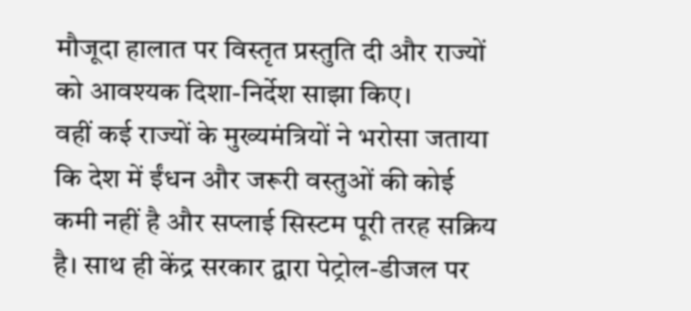मौजूदा हालात पर विस्तृत प्रस्तुति दी और राज्यों को आवश्यक दिशा-निर्देश साझा किए।
वहीं कई राज्यों के मुख्यमंत्रियों ने भरोसा जताया कि देश में ईंधन और जरूरी वस्तुओं की कोई कमी नहीं है और सप्लाई सिस्टम पूरी तरह सक्रिय है। साथ ही केंद्र सरकार द्वारा पेट्रोल-डीजल पर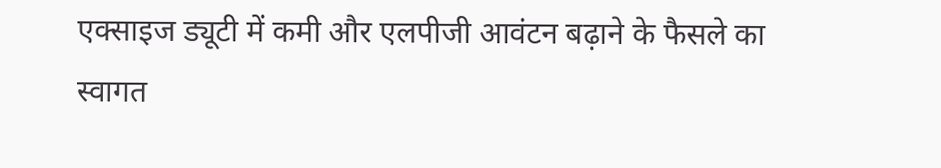एक्साइज ड्यूटी में कमी और एलपीजी आवंटन बढ़ाने के फैसले का स्वागत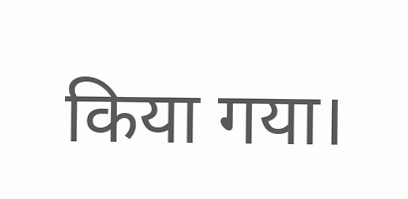किया गया।